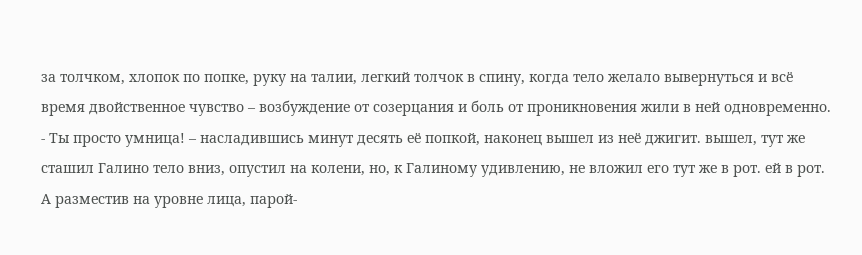за толчком, хлопок по попке, руку на талии, легкий толчок в спину, когда тело желало вывернуться и всё время двойственное чувство – возбуждение от созерцания и боль от проникновения жили в ней одновременно.
- Ты просто умница! – насладившись минут десять её попкой, наконец вышел из неё джигит. вышел, тут же сташил Галино тело вниз, опустил на колени, но, к Галиному удивлению, не вложил его тут же в рот. ей в рот. А разместив на уровне лица, парой-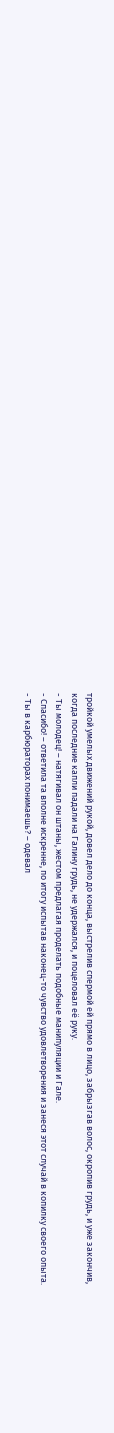тройкой умелых движений рукой, довел дело до конца, выстрелив спермой ей прямо в лицо, забрызгав волос, окропив грудь, и уже закончив, когда последние капли падали на Галину грудь, не удержался, и поцеловал её руку.
- Ты молодец! – натягивал он штаны, жестом предлагая проделать подобные манипуляции и Гале.
- Спасибо! – ответила та вполне искренне, по итогу испытав наконец-то чувство удовлетворения и занеся этот случай в копилку своего опыта.
- Ты в карбюраторах понимаешь? – одевал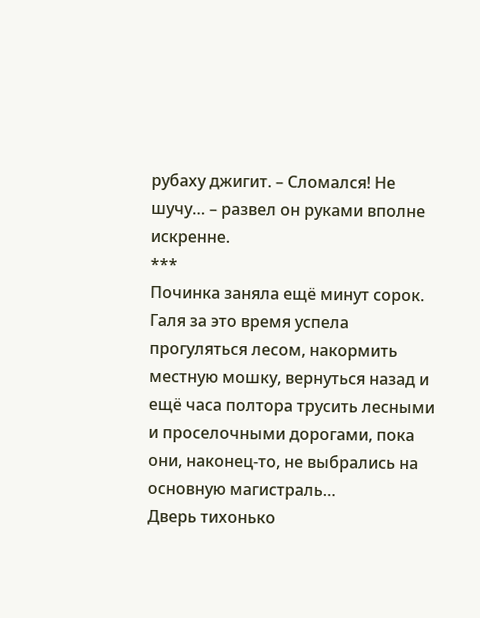рубаху джигит. – Сломался! Не шучу… – развел он руками вполне искренне.
***
Починка заняла ещё минут сорок. Галя за это время успела прогуляться лесом, накормить местную мошку, вернуться назад и ещё часа полтора трусить лесными и проселочными дорогами, пока они, наконец-то, не выбрались на основную магистраль…
Дверь тихонько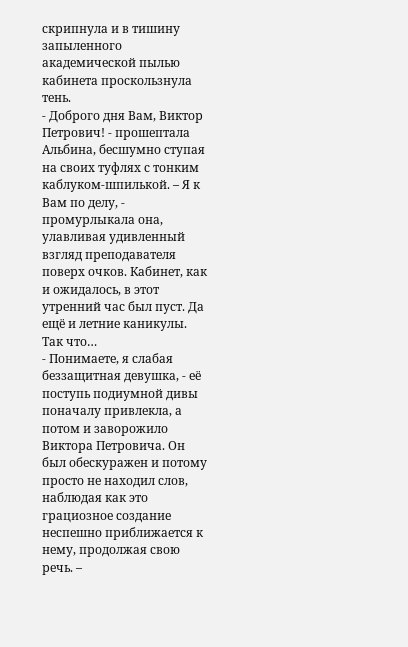скрипнула и в тишину запыленного академической пылью кабинета проскользнула тень.
- Доброго дня Вам, Виктор Петрович! - прошептала Альбина, бесшумно ступая на своих туфлях с тонким каблуком-шпилькой. – Я к Вам по делу, - промурлыкала она, улавливая удивленный взгляд преподавателя поверх очков. Кабинет, как и ожидалось, в этот утренний час был пуст. Да ещё и летние каникулы. Так что…
- Понимаете, я слабая беззащитная девушка, - её поступь подиумной дивы поначалу привлекла, а потом и заворожило Виктора Петровича. Он был обескуражен и потому просто не находил слов, наблюдая как это грациозное создание неспешно приближается к нему, продолжая свою речь. –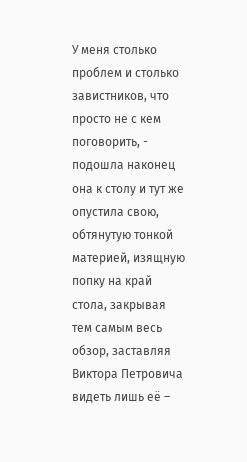У меня столько проблем и столько завистников, что просто не с кем поговорить, - подошла наконец она к столу и тут же опустила свою, обтянутую тонкой материей, изящную попку на край стола, закрывая тем самым весь обзор, заставляя Виктора Петровича видеть лишь её –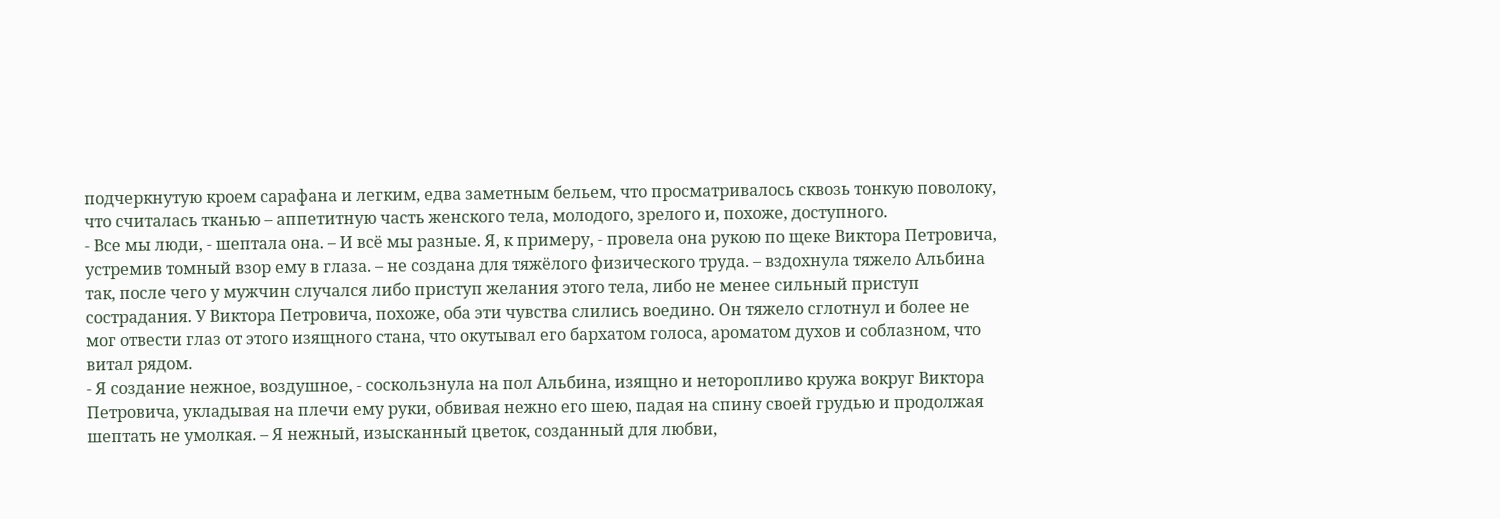подчеркнутую кроем сарафана и легким, едва заметным бельем, что просматривалось сквозь тонкую поволоку, что считалась тканью – аппетитную часть женского тела, молодого, зрелого и, похоже, доступного.
- Все мы люди, - шептала она. – И всё мы разные. Я, к примеру, - провела она рукою по щеке Виктора Петровича, устремив томный взор ему в глаза. – не создана для тяжёлого физического труда. – вздохнула тяжело Альбина так, после чего у мужчин случался либо приступ желания этого тела, либо не менее сильный приступ сострадания. У Виктора Петровича, похоже, оба эти чувства слились воедино. Он тяжело сглотнул и более не мог отвести глаз от этого изящного стана, что окутывал его бархатом голоса, ароматом духов и соблазном, что витал рядом.
- Я создание нежное, воздушное, - соскользнула на пол Альбина, изящно и неторопливо кружа вокруг Виктора Петровича, укладывая на плечи ему руки, обвивая нежно его шею, падая на спину своей грудью и продолжая шептать не умолкая. – Я нежный, изысканный цветок, созданный для любви,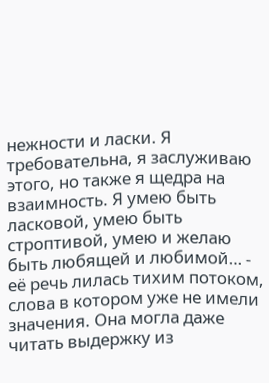нежности и ласки. Я требовательна, я заслуживаю этого, но также я щедра на взаимность. Я умею быть ласковой, умею быть строптивой, умею и желаю быть любящей и любимой… - её речь лилась тихим потоком, слова в котором уже не имели значения. Она могла даже читать выдержку из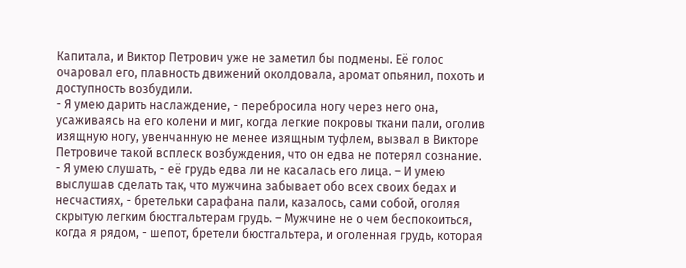Капитала, и Виктор Петрович уже не заметил бы подмены. Её голос очаровал его, плавность движений околдовала, аромат опьянил, похоть и доступность возбудили.
- Я умею дарить наслаждение, - перебросила ногу через него она, усаживаясь на его колени и миг, когда легкие покровы ткани пали, оголив изящную ногу, увенчанную не менее изящным туфлем, вызвал в Викторе Петровиче такой всплеск возбуждения, что он едва не потерял сознание.
- Я умею слушать, - её грудь едва ли не касалась его лица. – И умею выслушав сделать так, что мужчина забывает обо всех своих бедах и несчастиях, - бретельки сарафана пали, казалось, сами собой, оголяя скрытую легким бюстгальтерам грудь. – Мужчине не о чем беспокоиться, когда я рядом, - шепот, бретели бюстгальтера, и оголенная грудь, которая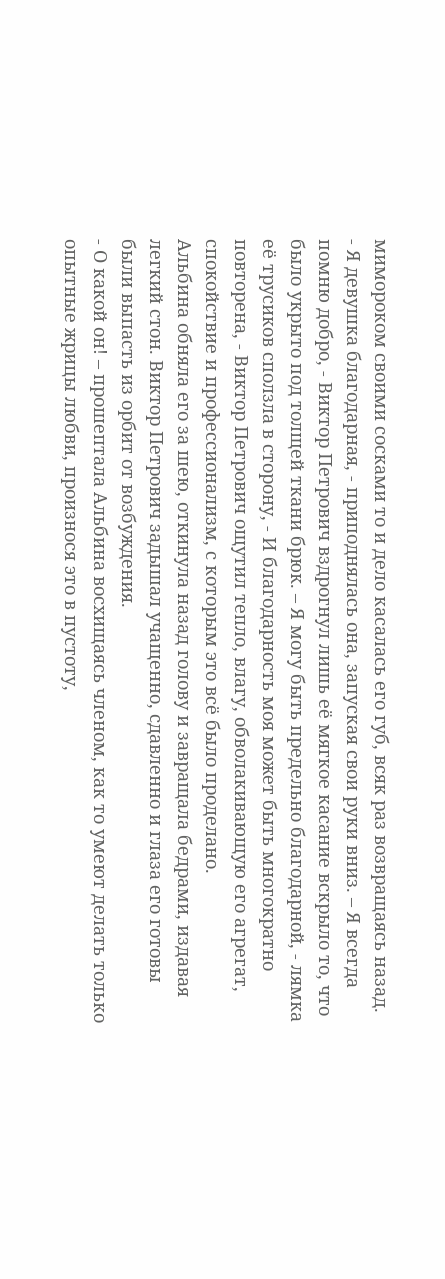мимороком своими сосками то и дело касалась его губ, всяк раз возвращаясь назад.
- Я девушка благодарная, - приподнялась она, запуская свои руки вниз. – Я всегда помню добро, - Виктор Петрович вздрогнул лишь её мягкое касание вскрыло то, что было укрыто под толщей ткани брюк. – Я могу быть предельно благодарной, - лямка её трусиков сползла в сторону, - И благодарность моя может быть многократно повторена, - Виктор Петрович ощутил тепло, влагу, обволакивающую его агрегат, спокойствие и профессионализм, с которым это всё было проделано.
Альбина обняла его за шею, откинула назад голову и завращала бедрами, издавая легкий стон. Виктор Петрович задышал учащенно, сдавленно и глаза его готовы были выпасть из орбит от возбуждения.
- О какой он! – прошептала Альбина восхищаясь членом, как то умеют делать только опытные жрицы любви, произнося это в пустоту,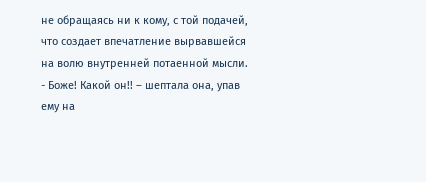не обращаясь ни к кому, с той подачей, что создает впечатление вырвавшейся на волю внутренней потаенной мысли.
- Боже! Какой он!! – шептала она, упав ему на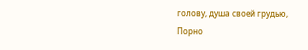голову, душа своей грудью,
Порно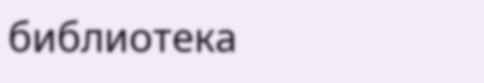библиотека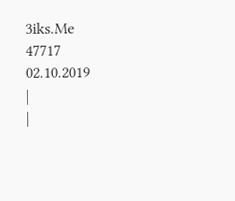3iks.Me
47717
02.10.2019
|
|